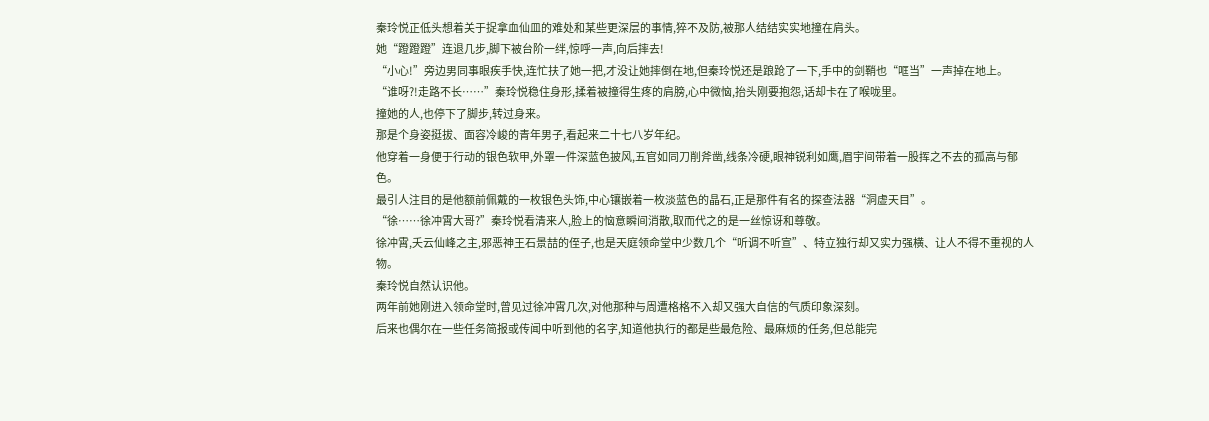秦玲悦正低头想着关于捉拿血仙皿的难处和某些更深层的事情,猝不及防,被那人结结实实地撞在肩头。
她“蹬蹬蹬”连退几步,脚下被台阶一绊,惊呼一声,向后摔去!
“小心!”旁边男同事眼疾手快,连忙扶了她一把,才没让她摔倒在地,但秦玲悦还是踉跄了一下,手中的剑鞘也“哐当”一声掉在地上。
“谁呀?!走路不长……”秦玲悦稳住身形,揉着被撞得生疼的肩膀,心中微恼,抬头刚要抱怨,话却卡在了喉咙里。
撞她的人,也停下了脚步,转过身来。
那是个身姿挺拔、面容冷峻的青年男子,看起来二十七八岁年纪。
他穿着一身便于行动的银色软甲,外罩一件深蓝色披风,五官如同刀削斧凿,线条冷硬,眼神锐利如鹰,眉宇间带着一股挥之不去的孤高与郁色。
最引人注目的是他额前佩戴的一枚银色头饰,中心镶嵌着一枚淡蓝色的晶石,正是那件有名的探查法器“洞虚天目”。
“徐……徐冲霄大哥?”秦玲悦看清来人,脸上的恼意瞬间消散,取而代之的是一丝惊讶和尊敬。
徐冲霄,夭云仙峰之主,邪恶神王石景喆的侄子,也是天庭领命堂中少数几个“听调不听宣”、特立独行却又实力强横、让人不得不重视的人物。
秦玲悦自然认识他。
两年前她刚进入领命堂时,曾见过徐冲霄几次,对他那种与周遭格格不入却又强大自信的气质印象深刻。
后来也偶尔在一些任务简报或传闻中听到他的名字,知道他执行的都是些最危险、最麻烦的任务,但总能完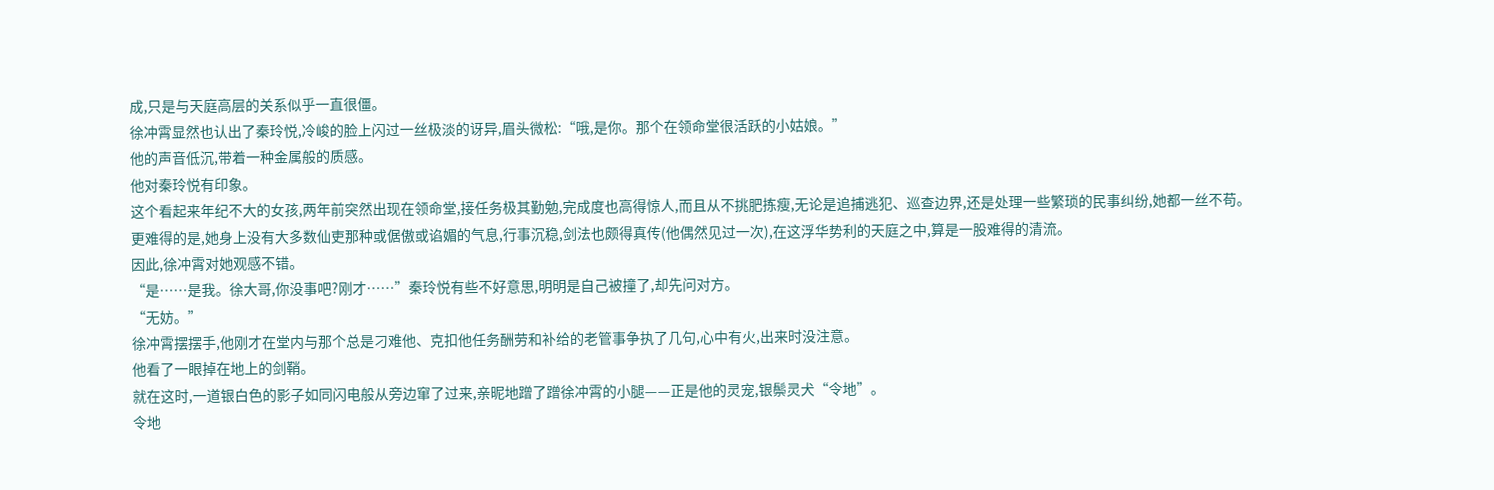成,只是与天庭高层的关系似乎一直很僵。
徐冲霄显然也认出了秦玲悦,冷峻的脸上闪过一丝极淡的讶异,眉头微松:“哦,是你。那个在领命堂很活跃的小姑娘。”
他的声音低沉,带着一种金属般的质感。
他对秦玲悦有印象。
这个看起来年纪不大的女孩,两年前突然出现在领命堂,接任务极其勤勉,完成度也高得惊人,而且从不挑肥拣瘦,无论是追捕逃犯、巡查边界,还是处理一些繁琐的民事纠纷,她都一丝不苟。
更难得的是,她身上没有大多数仙吏那种或倨傲或谄媚的气息,行事沉稳,剑法也颇得真传(他偶然见过一次),在这浮华势利的天庭之中,算是一股难得的清流。
因此,徐冲霄对她观感不错。
“是……是我。徐大哥,你没事吧?刚才……”秦玲悦有些不好意思,明明是自己被撞了,却先问对方。
“无妨。”
徐冲霄摆摆手,他刚才在堂内与那个总是刁难他、克扣他任务酬劳和补给的老管事争执了几句,心中有火,出来时没注意。
他看了一眼掉在地上的剑鞘。
就在这时,一道银白色的影子如同闪电般从旁边窜了过来,亲昵地蹭了蹭徐冲霄的小腿——正是他的灵宠,银鬃灵犬“令地”。
令地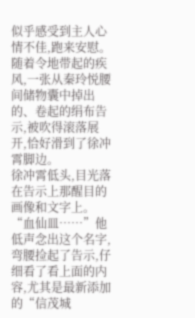似乎感受到主人心情不佳,跑来安慰。
随着令地带起的疾风,一张从秦玲悦腰间储物囊中掉出的、卷起的绢布告示,被吹得滚落展开,恰好滑到了徐冲霄脚边。
徐冲霄低头,目光落在告示上那醒目的画像和文字上。
“血仙皿……”他低声念出这个名字,弯腰捡起了告示,仔细看了看上面的内容,尤其是最新添加的“信茂城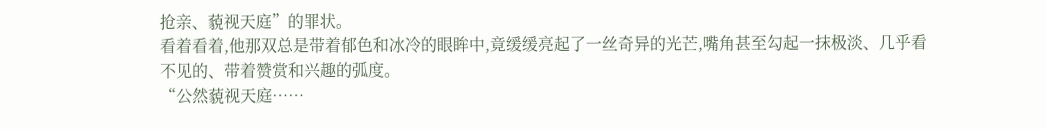抢亲、藐视天庭”的罪状。
看着看着,他那双总是带着郁色和冰冷的眼眸中,竟缓缓亮起了一丝奇异的光芒,嘴角甚至勾起一抹极淡、几乎看不见的、带着赞赏和兴趣的弧度。
“公然藐视天庭……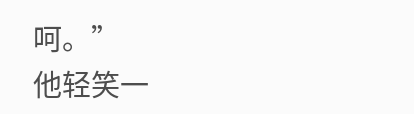呵。”
他轻笑一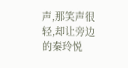声,那笑声很轻,却让旁边的秦玲悦